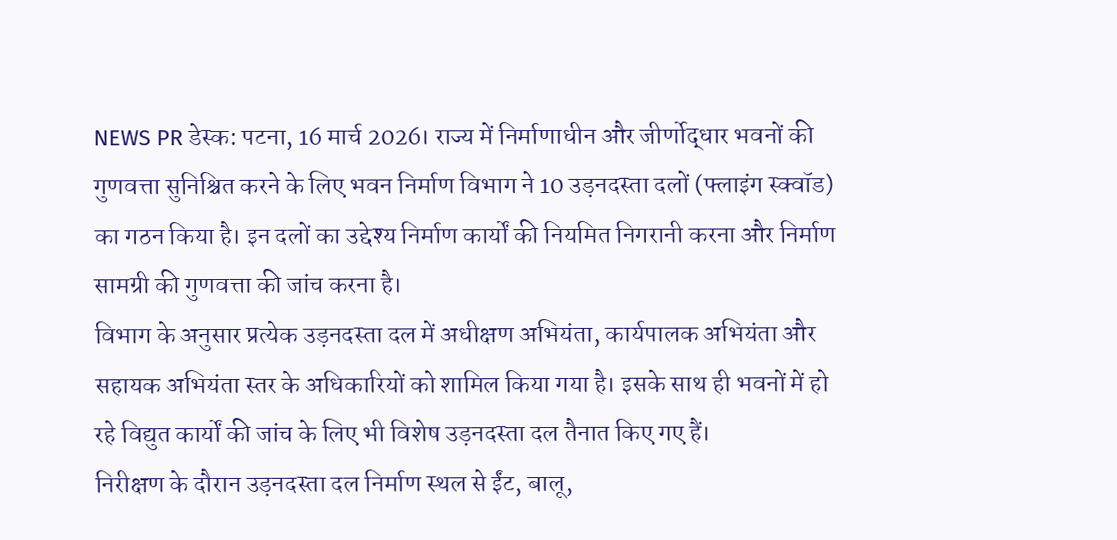NEWS PR डेस्क: पटना, 16 मार्च 2026। राज्य में निर्माणाधीन और जीर्णोद्धार भवनों की गुणवत्ता सुनिश्चित करने के लिए भवन निर्माण विभाग ने 10 उड़नदस्ता दलों (फ्लाइंग स्क्वॉड) का गठन किया है। इन दलों का उद्देश्य निर्माण कार्यों की नियमित निगरानी करना और निर्माण सामग्री की गुणवत्ता की जांच करना है।
विभाग के अनुसार प्रत्येक उड़नदस्ता दल में अधीक्षण अभियंता, कार्यपालक अभियंता और सहायक अभियंता स्तर के अधिकारियों को शामिल किया गया है। इसके साथ ही भवनों में हो रहे विद्युत कार्यों की जांच के लिए भी विशेष उड़नदस्ता दल तैनात किए गए हैं।
निरीक्षण के दौरान उड़नदस्ता दल निर्माण स्थल से ईंट, बालू,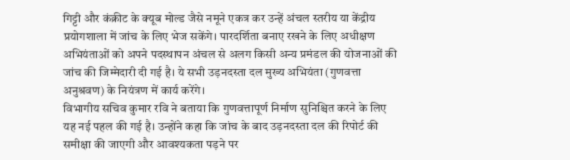गिट्टी और कंक्रीट के क्यूब मोल्ड जैसे नमूने एकत्र कर उन्हें अंचल स्तरीय या केंद्रीय प्रयोगशाला में जांच के लिए भेज सकेंगे। पारदर्शिता बनाए रखने के लिए अधीक्षण अभियंताओं को अपने पदस्थापन अंचल से अलग किसी अन्य प्रमंडल की योजनाओं की जांच की जिम्मेदारी दी गई है। ये सभी उड़नदस्ता दल मुख्य अभियंता (गुणवत्ता अनुश्रवण) के नियंत्रण में कार्य करेंगे।
विभागीय सचिव कुमार रवि ने बताया कि गुणवत्तापूर्ण निर्माण सुनिश्चित करने के लिए यह नई पहल की गई है। उन्होंने कहा कि जांच के बाद उड़नदस्ता दल की रिपोर्ट की समीक्षा की जाएगी और आवश्यकता पड़ने पर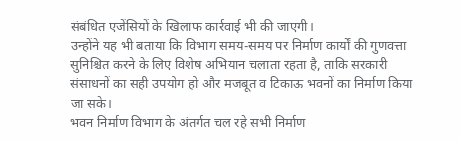संबंधित एजेंसियों के खिलाफ कार्रवाई भी की जाएगी।
उन्होंने यह भी बताया कि विभाग समय-समय पर निर्माण कार्यों की गुणवत्ता सुनिश्चित करने के लिए विशेष अभियान चलाता रहता है, ताकि सरकारी संसाधनों का सही उपयोग हो और मजबूत व टिकाऊ भवनों का निर्माण किया जा सके।
भवन निर्माण विभाग के अंतर्गत चल रहे सभी निर्माण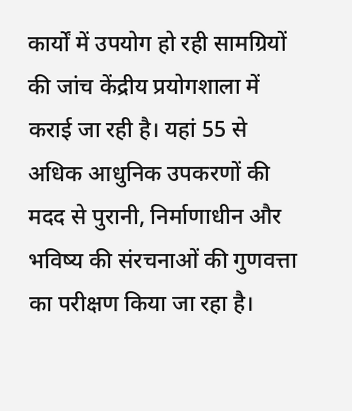कार्यों में उपयोग हो रही सामग्रियों की जांच केंद्रीय प्रयोगशाला में कराई जा रही है। यहां 55 से अधिक आधुनिक उपकरणों की मदद से पुरानी, निर्माणाधीन और भविष्य की संरचनाओं की गुणवत्ता का परीक्षण किया जा रहा है।